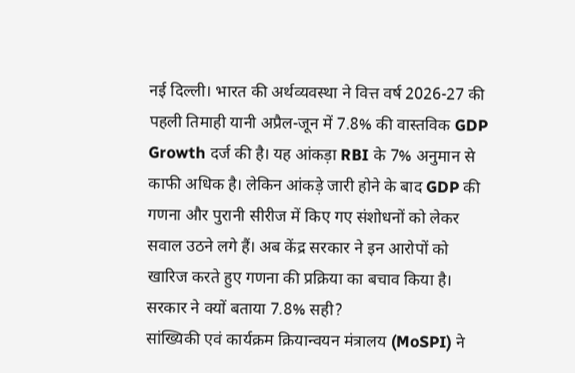नई दिल्ली। भारत की अर्थव्यवस्था ने वित्त वर्ष 2026-27 की पहली तिमाही यानी अप्रैल-जून में 7.8% की वास्तविक GDP Growth दर्ज की है। यह आंकड़ा RBI के 7% अनुमान से काफी अधिक है। लेकिन आंकड़े जारी होने के बाद GDP की गणना और पुरानी सीरीज में किए गए संशोधनों को लेकर सवाल उठने लगे हैं। अब केंद्र सरकार ने इन आरोपों को खारिज करते हुए गणना की प्रक्रिया का बचाव किया है।
सरकार ने क्यों बताया 7.8% सही?
सांख्यिकी एवं कार्यक्रम क्रियान्वयन मंत्रालय (MoSPI) ने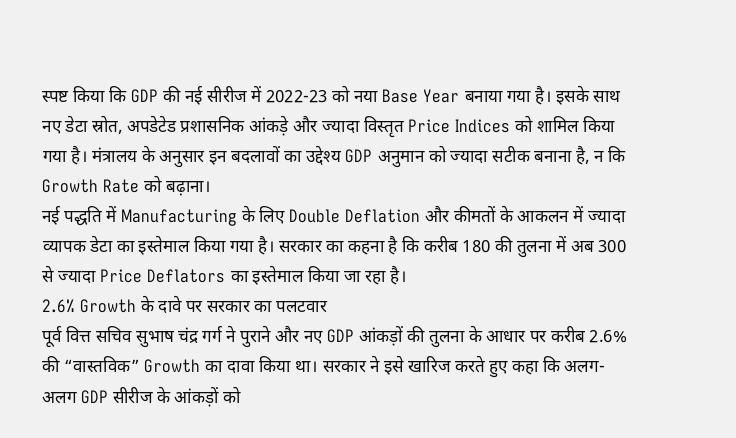स्पष्ट किया कि GDP की नई सीरीज में 2022-23 को नया Base Year बनाया गया है। इसके साथ नए डेटा स्रोत, अपडेटेड प्रशासनिक आंकड़े और ज्यादा विस्तृत Price Indices को शामिल किया गया है। मंत्रालय के अनुसार इन बदलावों का उद्देश्य GDP अनुमान को ज्यादा सटीक बनाना है, न कि Growth Rate को बढ़ाना।
नई पद्धति में Manufacturing के लिए Double Deflation और कीमतों के आकलन में ज्यादा व्यापक डेटा का इस्तेमाल किया गया है। सरकार का कहना है कि करीब 180 की तुलना में अब 300 से ज्यादा Price Deflators का इस्तेमाल किया जा रहा है।
2.6% Growth के दावे पर सरकार का पलटवार
पूर्व वित्त सचिव सुभाष चंद्र गर्ग ने पुराने और नए GDP आंकड़ों की तुलना के आधार पर करीब 2.6% की “वास्तविक” Growth का दावा किया था। सरकार ने इसे खारिज करते हुए कहा कि अलग-अलग GDP सीरीज के आंकड़ों को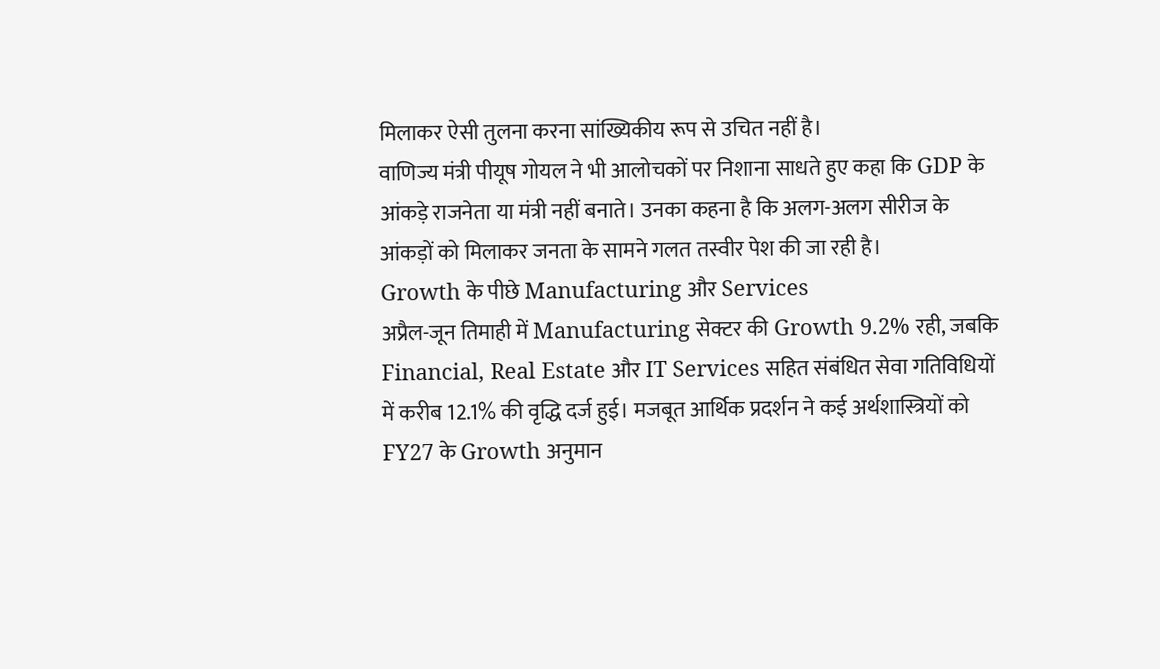मिलाकर ऐसी तुलना करना सांख्यिकीय रूप से उचित नहीं है।
वाणिज्य मंत्री पीयूष गोयल ने भी आलोचकों पर निशाना साधते हुए कहा कि GDP के आंकड़े राजनेता या मंत्री नहीं बनाते। उनका कहना है कि अलग-अलग सीरीज के आंकड़ों को मिलाकर जनता के सामने गलत तस्वीर पेश की जा रही है।
Growth के पीछे Manufacturing और Services
अप्रैल-जून तिमाही में Manufacturing सेक्टर की Growth 9.2% रही, जबकि Financial, Real Estate और IT Services सहित संबंधित सेवा गतिविधियों में करीब 12.1% की वृद्धि दर्ज हुई। मजबूत आर्थिक प्रदर्शन ने कई अर्थशास्त्रियों को FY27 के Growth अनुमान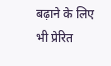बढ़ाने के लिए भी प्रेरित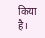किया है।